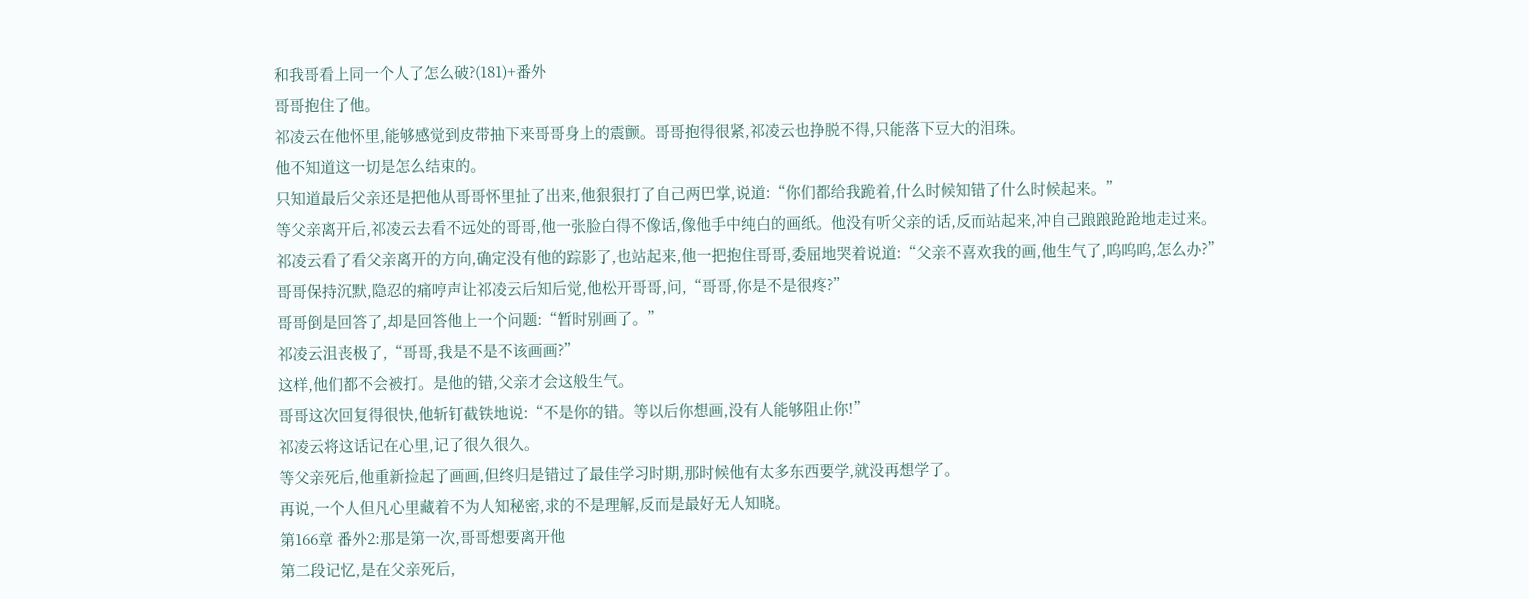和我哥看上同一个人了怎么破?(181)+番外
哥哥抱住了他。
祁凌云在他怀里,能够感觉到皮带抽下来哥哥身上的震颤。哥哥抱得很紧,祁凌云也挣脱不得,只能落下豆大的泪珠。
他不知道这一切是怎么结束的。
只知道最后父亲还是把他从哥哥怀里扯了出来,他狠狠打了自己两巴掌,说道:“你们都给我跪着,什么时候知错了什么时候起来。”
等父亲离开后,祁凌云去看不远处的哥哥,他一张脸白得不像话,像他手中纯白的画纸。他没有听父亲的话,反而站起来,冲自己踉踉跄跄地走过来。
祁凌云看了看父亲离开的方向,确定没有他的踪影了,也站起来,他一把抱住哥哥,委屈地哭着说道:“父亲不喜欢我的画,他生气了,呜呜呜,怎么办?”
哥哥保持沉默,隐忍的痛哼声让祁凌云后知后觉,他松开哥哥,问,“哥哥,你是不是很疼?”
哥哥倒是回答了,却是回答他上一个问题:“暂时别画了。”
祁凌云沮丧极了,“哥哥,我是不是不该画画?”
这样,他们都不会被打。是他的错,父亲才会这般生气。
哥哥这次回复得很快,他斩钉截铁地说:“不是你的错。等以后你想画,没有人能够阻止你!”
祁凌云将这话记在心里,记了很久很久。
等父亲死后,他重新捡起了画画,但终归是错过了最佳学习时期,那时候他有太多东西要学,就没再想学了。
再说,一个人但凡心里藏着不为人知秘密,求的不是理解,反而是最好无人知晓。
第166章 番外2:那是第一次,哥哥想要离开他
第二段记忆,是在父亲死后,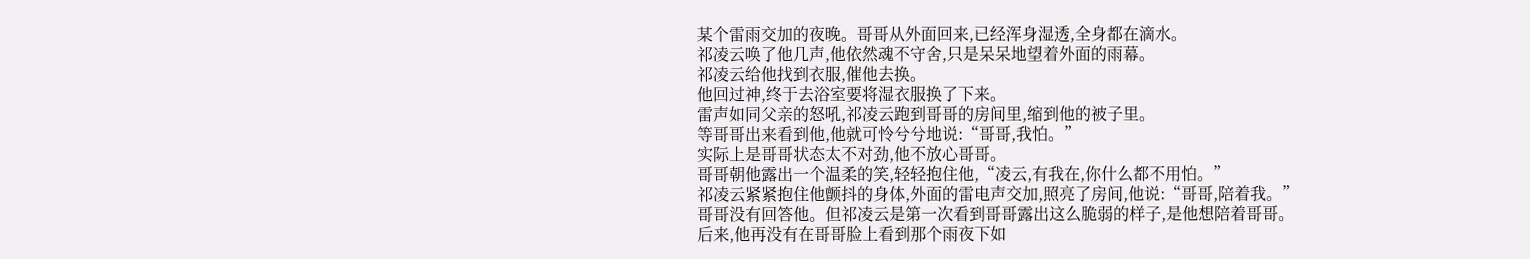某个雷雨交加的夜晚。哥哥从外面回来,已经浑身湿透,全身都在滴水。
祁凌云唤了他几声,他依然魂不守舍,只是呆呆地望着外面的雨幕。
祁凌云给他找到衣服,催他去换。
他回过神,终于去浴室要将湿衣服换了下来。
雷声如同父亲的怒吼,祁凌云跑到哥哥的房间里,缩到他的被子里。
等哥哥出来看到他,他就可怜兮兮地说:“哥哥,我怕。”
实际上是哥哥状态太不对劲,他不放心哥哥。
哥哥朝他露出一个温柔的笑,轻轻抱住他,“凌云,有我在,你什么都不用怕。”
祁凌云紧紧抱住他颤抖的身体,外面的雷电声交加,照亮了房间,他说:“哥哥,陪着我。”
哥哥没有回答他。但祁凌云是第一次看到哥哥露出这么脆弱的样子,是他想陪着哥哥。
后来,他再没有在哥哥脸上看到那个雨夜下如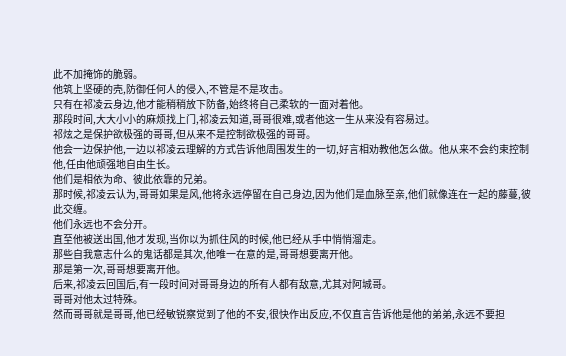此不加掩饰的脆弱。
他筑上坚硬的壳,防御任何人的侵入,不管是不是攻击。
只有在祁凌云身边,他才能稍稍放下防备,始终将自己柔软的一面对着他。
那段时间,大大小小的麻烦找上门,祁凌云知道,哥哥很难,或者他这一生从来没有容易过。
祁炫之是保护欲极强的哥哥,但从来不是控制欲极强的哥哥。
他会一边保护他,一边以祁凌云理解的方式告诉他周围发生的一切,好言相劝教他怎么做。他从来不会约束控制他,任由他顽强地自由生长。
他们是相依为命、彼此依靠的兄弟。
那时候,祁凌云认为,哥哥如果是风,他将永远停留在自己身边,因为他们是血脉至亲,他们就像连在一起的藤蔓,彼此交缠。
他们永远也不会分开。
直至他被送出国,他才发现,当你以为抓住风的时候,他已经从手中悄悄溜走。
那些自我意志什么的鬼话都是其次,他唯一在意的是,哥哥想要离开他。
那是第一次,哥哥想要离开他。
后来,祁凌云回国后,有一段时间对哥哥身边的所有人都有敌意,尤其对阿城哥。
哥哥对他太过特殊。
然而哥哥就是哥哥,他已经敏锐察觉到了他的不安,很快作出反应,不仅直言告诉他是他的弟弟,永远不要担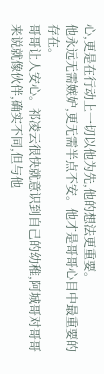心,更是在行动上一切以他为先,他的想法更重要。
他永远无需嫉妒,更无需半点不安。他才是哥哥心目中最重要的存在。
哥哥让人安心。祁凌云很快就意识到自己的幼稚,阿城哥对哥哥来说就像伙伴,确实不同,但与他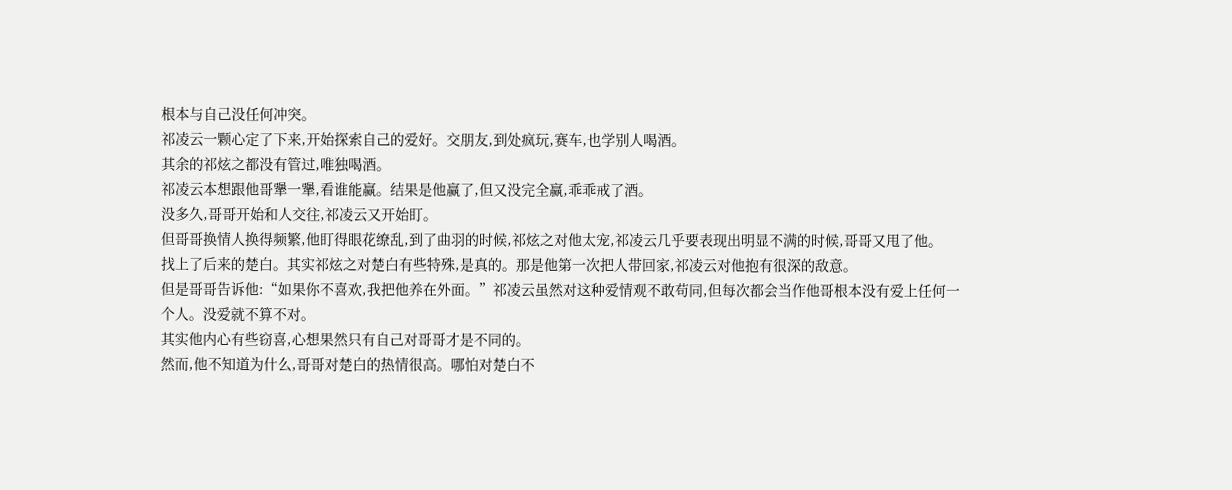根本与自己没任何冲突。
祁凌云一颗心定了下来,开始探索自己的爱好。交朋友,到处疯玩,赛车,也学别人喝酒。
其余的祁炫之都没有管过,唯独喝酒。
祁凌云本想跟他哥犟一犟,看谁能赢。结果是他赢了,但又没完全赢,乖乖戒了酒。
没多久,哥哥开始和人交往,祁凌云又开始盯。
但哥哥换情人换得频繁,他盯得眼花缭乱,到了曲羽的时候,祁炫之对他太宠,祁凌云几乎要表现出明显不满的时候,哥哥又甩了他。
找上了后来的楚白。其实祁炫之对楚白有些特殊,是真的。那是他第一次把人带回家,祁凌云对他抱有很深的敌意。
但是哥哥告诉他:“如果你不喜欢,我把他养在外面。”祁凌云虽然对这种爱情观不敢苟同,但每次都会当作他哥根本没有爱上任何一个人。没爱就不算不对。
其实他内心有些窃喜,心想果然只有自己对哥哥才是不同的。
然而,他不知道为什么,哥哥对楚白的热情很高。哪怕对楚白不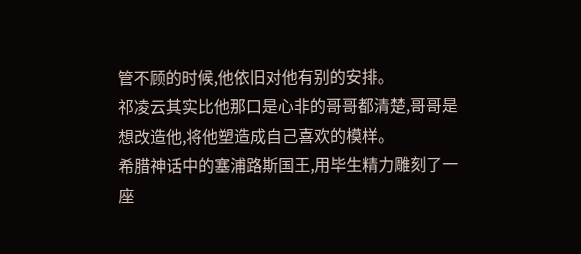管不顾的时候,他依旧对他有别的安排。
祁凌云其实比他那口是心非的哥哥都清楚,哥哥是想改造他,将他塑造成自己喜欢的模样。
希腊神话中的塞浦路斯国王,用毕生精力雕刻了一座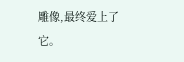雕像,最终爱上了它。